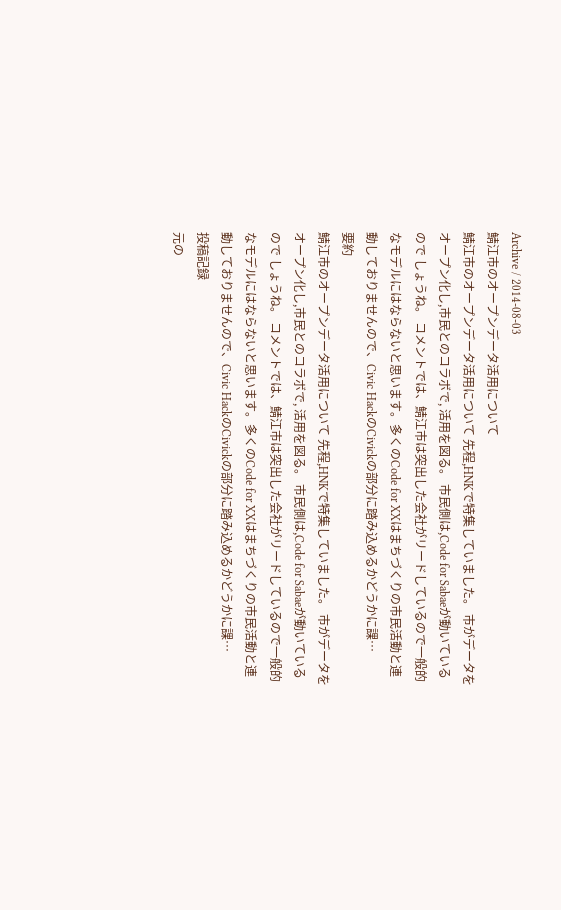Archive / 2014-08-03
鯖江市のオープンデータ活用について
鯖江市のオープンデータ活用について 先程,HNKで特集していました。 市がデータをオープン化し,市民とのコラボで, 活用を図る。 市民側は,Code for Sabaeが動いているので しょうね。 コメントでは、鯖江市は突出した会社がリードしているので一般的なモデルにはならないと思います。多くのCode for XXはまちづくりの市民活動と連動しておりませんので、Civic HackのCivickの部分に踏み込めるかどうかに課…
要約
鯖江市のオープンデータ活用について 先程,HNKで特集していました。 市がデータをオープン化し,市民とのコラボで, 活用を図る。 市民側は,Code for Sabaeが動いているので しょうね。 コメントでは、鯖江市は突出した会社がリードしているので一般的なモデルにはならないと思います。多くのCode for XXはまちづくりの市民活動と連動しておりませんので、Civic HackのCivickの部分に踏み込めるかどうかに課…
投稿記録
元の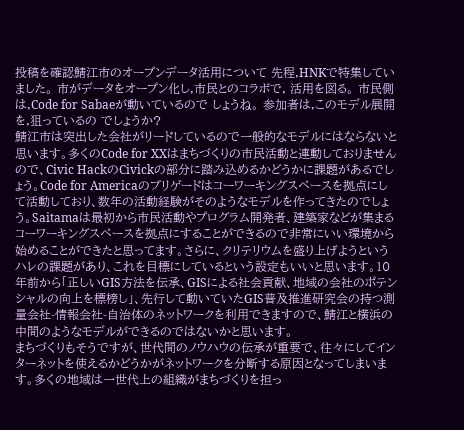投稿を確認鯖江市のオープンデータ活用について 先程,HNKで特集していました。 市がデータをオープン化し,市民とのコラボで, 活用を図る。 市民側は,Code for Sabaeが動いているので しょうね。 参加者は,このモデル展開を,狙っているの でしょうか?
鯖江市は突出した会社がリードしているので一般的なモデルにはならないと思います。多くのCode for XXはまちづくりの市民活動と連動しておりませんので、Civic HackのCivickの部分に踏み込めるかどうかに課題があるでしょう。Code for Americaのブリゲードはコーワーキングスペースを拠点にして活動しており、数年の活動経験がそのようなモデルを作ってきたのでしょう。Saitamaは最初から市民活動やプログラム開発者、建築家などが集まるコーワーキングスペースを拠点にすることができるので非常にいい環境から始めることができたと思ってます。さらに、クリテリウムを盛り上げようというハレの課題があり、これを目標にしているという設定もいいと思います。10年前から「正しいGIS方法を伝承、GISによる社会貢献、地域の会社のポテンシャルの向上を標榜し」、先行して動いていたGIS普及推進研究会の持つ測量会社-情報会社-自治体のネットワークを利用できますので、鯖江と横浜の中間のようなモデルができるのではないかと思います。
まちづくりもそうですが、世代間のノウハウの伝承が重要で、往々にしてインターネットを使えるかどうかがネットワークを分断する原因となってしまいます。多くの地域は一世代上の組織がまちづくりを担っ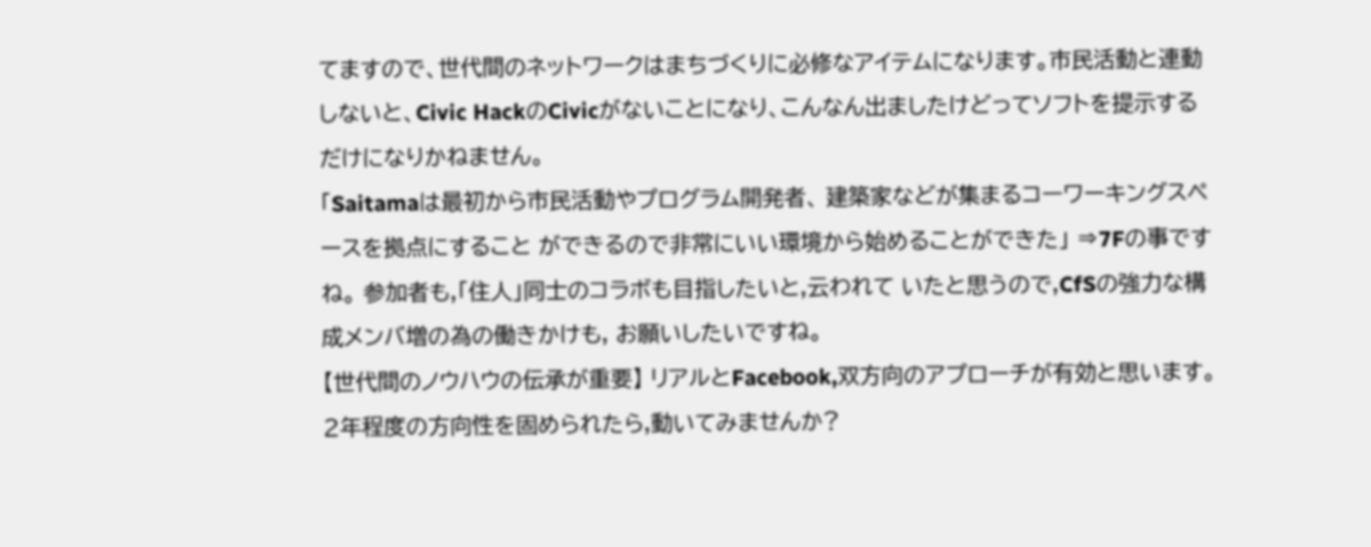てますので、世代間のネットワークはまちづくりに必修なアイテムになります。市民活動と連動しないと、Civic HackのCivicがないことになり、こんなん出ましたけどってソフトを提示するだけになりかねません。
「Saitamaは最初から市民活動やプログラム開発者、 建築家などが集まるコーワーキングスペースを拠点にすること ができるので非常にいい環境から始めることができた」 ⇒7Fの事ですね。 参加者も,「住人」同士のコラボも目指したいと,云われて いたと思うので,CfSの強力な構成メンバ増の為の働きかけも, お願いしたいですね。
【世代間のノウハウの伝承が重要】 リアルとFacebook,双方向のアプローチが有効と思います。 2年程度の方向性を固められたら,動いてみませんか?